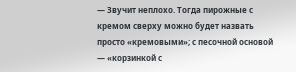— Звучит неплохо. Тогда пирожные с кремом сверху можно будет назвать просто «кремовыми»; с песочной основой — «корзинкой с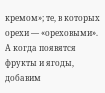кремом»; те, в которых орехи — «ореховыми». А когда появятся фрукты и ягоды, добавим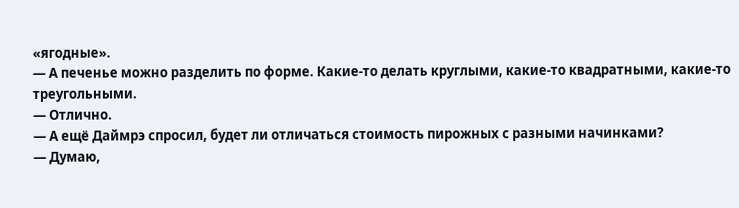«ягодные».
— А печенье можно разделить по форме. Какие-то делать круглыми, какие-то квадратными, какие-то треугольными.
— Отлично.
— А ещё Даймрэ спросил, будет ли отличаться стоимость пирожных с разными начинками?
— Думаю,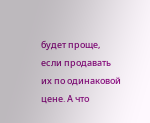будет проще, если продавать их по одинаковой цене. А что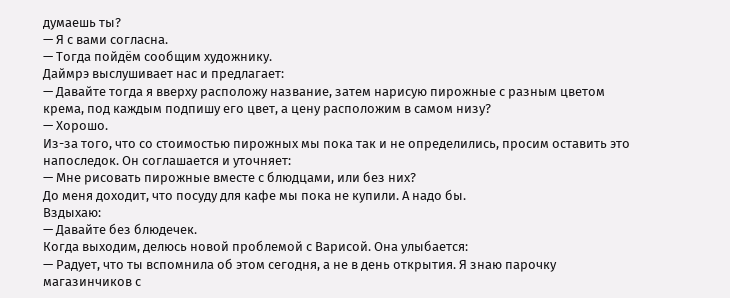думаешь ты?
— Я с вами согласна.
— Тогда пойдём сообщим художнику.
Даймрэ выслушивает нас и предлагает:
— Давайте тогда я вверху расположу название, затем нарисую пирожные с разным цветом крема, под каждым подпишу его цвет, а цену расположим в самом низу?
— Хорошо.
Из-за того, что со стоимостью пирожных мы пока так и не определились, просим оставить это напоследок. Он соглашается и уточняет:
— Мне рисовать пирожные вместе с блюдцами, или без них?
До меня доходит, что посуду для кафе мы пока не купили. А надо бы.
Вздыхаю:
— Давайте без блюдечек.
Когда выходим, делюсь новой проблемой с Варисой. Она улыбается:
— Радует, что ты вспомнила об этом сегодня, а не в день открытия. Я знаю парочку магазинчиков с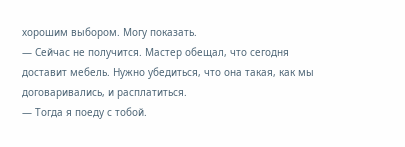хорошим выбором. Могу показать.
— Сейчас не получится. Мастер обещал, что сегодня доставит мебель. Нужно убедиться, что она такая, как мы договаривались, и расплатиться.
— Тогда я поеду с тобой.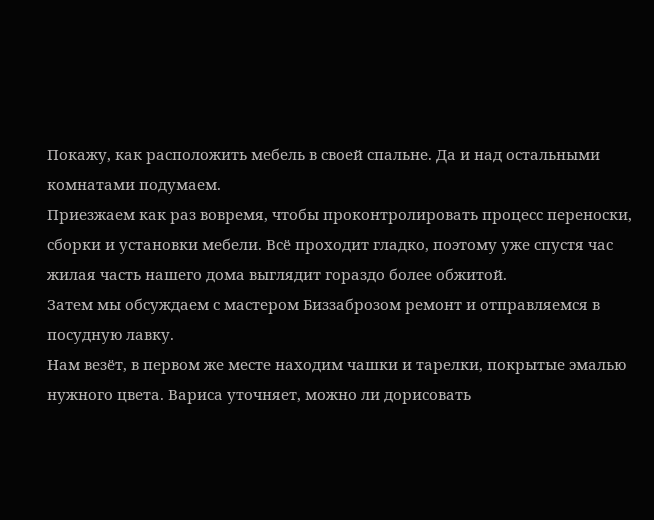Покажу, как расположить мебель в своей спальне. Да и над остальными комнатами подумаем.
Приезжаем как раз вовремя, чтобы проконтролировать процесс переноски, сборки и установки мебели. Всё проходит гладко, поэтому уже спустя час жилая часть нашего дома выглядит гораздо более обжитой.
Затем мы обсуждаем с мастером Биззаброзом ремонт и отправляемся в посудную лавку.
Нам везёт, в первом же месте находим чашки и тарелки, покрытые эмалью нужного цвета. Вариса уточняет, можно ли дорисовать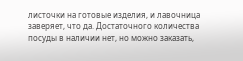листочки на готовые изделия, и лавочница заверяет, что да. Достаточного количества посуды в наличии нет, но можно заказать,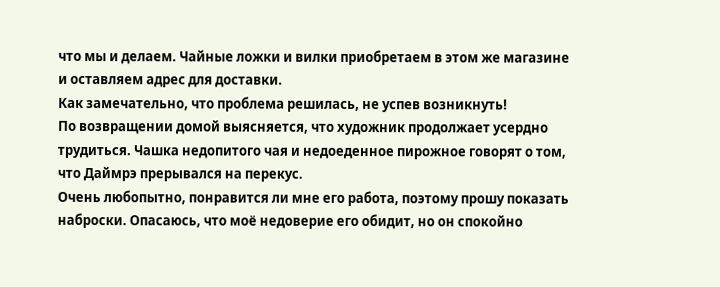что мы и делаем. Чайные ложки и вилки приобретаем в этом же магазине и оставляем адрес для доставки.
Как замечательно, что проблема решилась, не успев возникнуть!
По возвращении домой выясняется, что художник продолжает усердно трудиться. Чашка недопитого чая и недоеденное пирожное говорят о том, что Даймрэ прерывался на перекус.
Очень любопытно, понравится ли мне его работа, поэтому прошу показать наброски. Опасаюсь, что моё недоверие его обидит, но он спокойно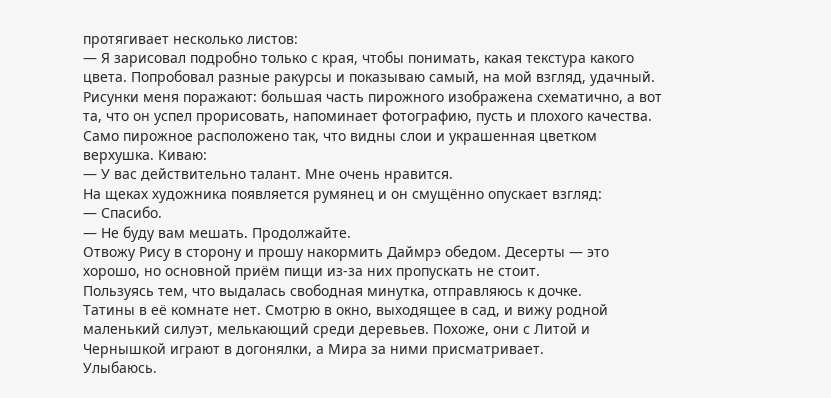протягивает несколько листов:
— Я зарисовал подробно только с края, чтобы понимать, какая текстура какого цвета. Попробовал разные ракурсы и показываю самый, на мой взгляд, удачный.
Рисунки меня поражают: большая часть пирожного изображена схематично, а вот та, что он успел прорисовать, напоминает фотографию, пусть и плохого качества. Само пирожное расположено так, что видны слои и украшенная цветком верхушка. Киваю:
— У вас действительно талант. Мне очень нравится.
На щеках художника появляется румянец и он смущённо опускает взгляд:
— Спасибо.
— Не буду вам мешать. Продолжайте.
Отвожу Рису в сторону и прошу накормить Даймрэ обедом. Десерты — это хорошо, но основной приём пищи из-за них пропускать не стоит.
Пользуясь тем, что выдалась свободная минутка, отправляюсь к дочке.
Татины в её комнате нет. Смотрю в окно, выходящее в сад, и вижу родной маленький силуэт, мелькающий среди деревьев. Похоже, они с Литой и Чернышкой играют в догонялки, а Мира за ними присматривает.
Улыбаюсь.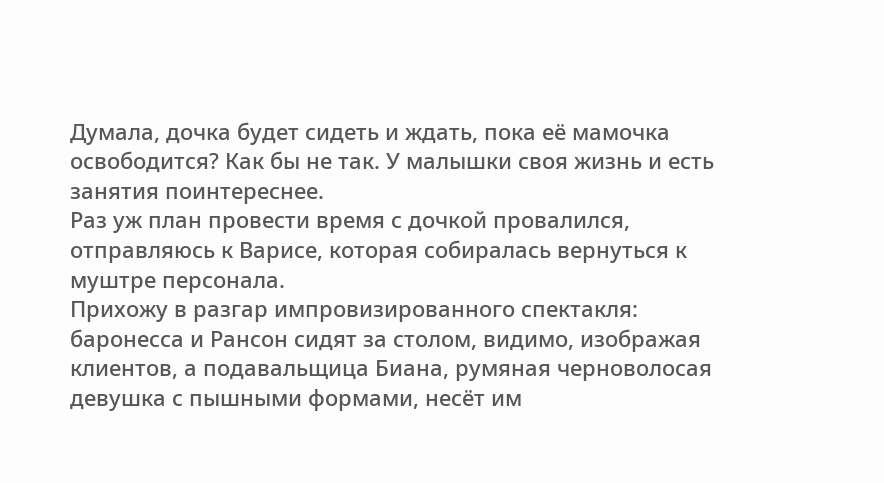Думала, дочка будет сидеть и ждать, пока её мамочка освободится? Как бы не так. У малышки своя жизнь и есть занятия поинтереснее.
Раз уж план провести время с дочкой провалился, отправляюсь к Варисе, которая собиралась вернуться к муштре персонала.
Прихожу в разгар импровизированного спектакля: баронесса и Рансон сидят за столом, видимо, изображая клиентов, а подавальщица Биана, румяная черноволосая девушка с пышными формами, несёт им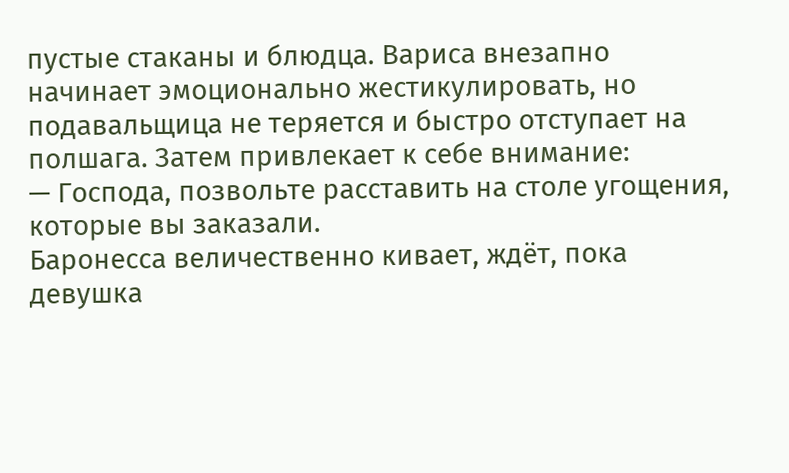пустые стаканы и блюдца. Вариса внезапно начинает эмоционально жестикулировать, но подавальщица не теряется и быстро отступает на полшага. Затем привлекает к себе внимание:
— Господа, позвольте расставить на столе угощения, которые вы заказали.
Баронесса величественно кивает, ждёт, пока девушка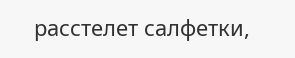расстелет салфетки,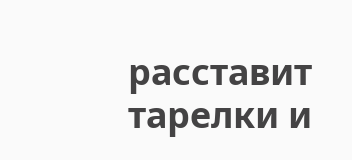расставит тарелки и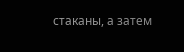стаканы, а затем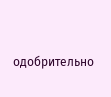одобрительно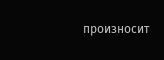произносит